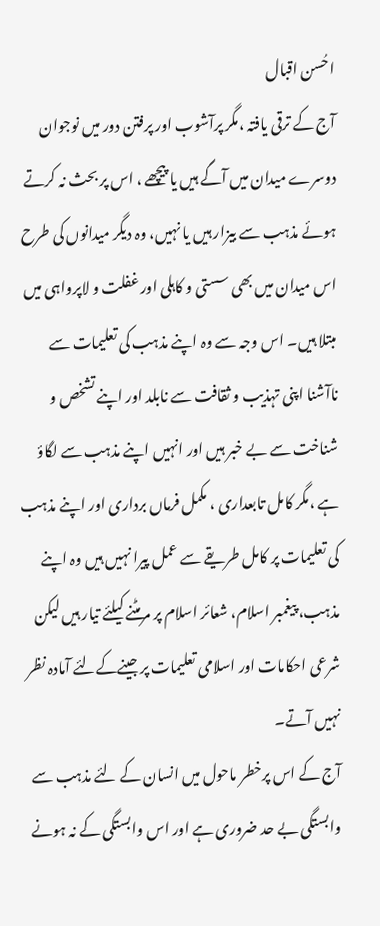احُسن اقبال
آج کے ترقی یافتہ ،مگر پرآشوب اور پرفتن دور میں نوجوان دوسرے میدان میں آگے ہیں یا پیچھے ، اس پر بحث نہ کرتے ہوئے مذہب سے بیزار ہیں یا نہیں، وہ دیگر میدانوں کی طرح اس میدان میں بھی سستی و کاہلی اور غفلت و لاپرواہی میں مبتلا ہیں۔ اس وجہ سے وہ اپنے مذہب کی تعلیمات سے ناآشنا اپنی تہذیب و ثقافت سے نابلد اور اپنے تشخص و شناخت سے بے خبر ہیں اور انہیں اپنے مذہب سے لگاؤ ہے ،مگر کامل تابعداری ، مکمل فرماں برداری اور اپنے مذہب کی تعلیمات پر کامل طریقے سے عمل پیرا نہیں ہیں وہ اپنے مذہب، پیغمبر اسلام، شعائر اسلام پر مرمٹنے کیلئے تیار ہیں لیکن شرعی احکامات اور اسلامی تعلیمات پر جینےکےلئے آمادہ نظر نہیں آتے۔
آج کے اس پرخطر ماحول میں انسان کے لئے مذہب سے وابستگی بے حد ضروری ہے اور اس وابستگی کے نہ ہونے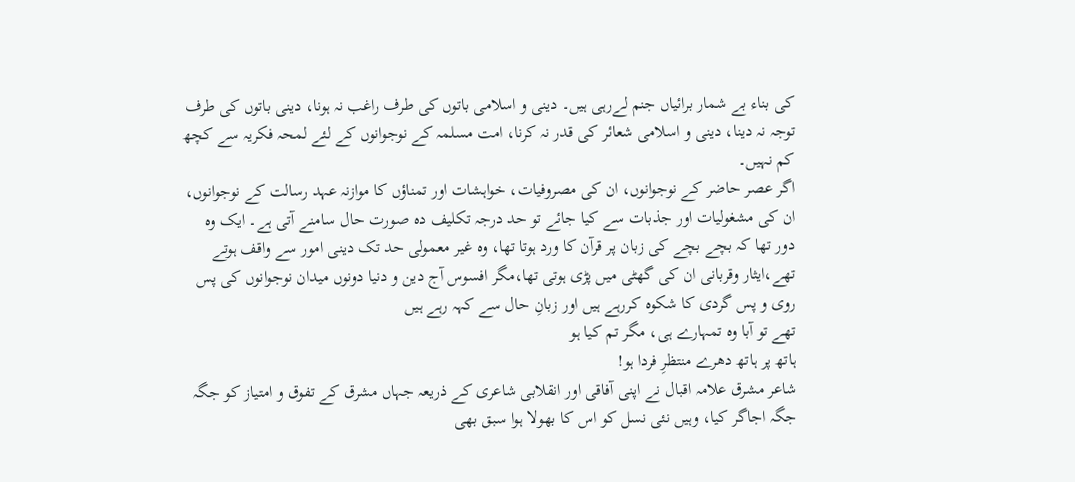کی بناء بے شمار برائیاں جنم لےرہی ہیں۔ دینی و اسلامی باتوں کی طرف راغب نہ ہونا، دینی باتوں کی طرف توجہ نہ دینا، دینی و اسلامی شعائر کی قدر نہ کرنا، امت مسلمہ کے نوجوانوں کے لئے لمحہ فکریہ سے کچھ کم نہیں۔
اگر عصر حاضر کے نوجوانوں، ان کی مصروفیات، خواہشات اور تمناؤں کا موازنہ عہد رسالت کے نوجوانوں، ان کی مشغولیات اور جذبات سے کیا جائے تو حد درجہ تکلیف دہ صورت حال سامنے آتی ہے۔ ایک وہ دور تھا کہ بچے بچے کی زبان پر قرآن کا ورد ہوتا تھا، وہ غیر معمولی حد تک دینی امور سے واقف ہوتے تھے،ایثار وقربانی ان کی گھٹی میں پڑی ہوتی تھا،مگر افسوس آج دین و دنیا دونوں میدان نوجوانوں کی پس روی و پس گردی کا شکوہ کررہے ہیں اور زبانِ حال سے کہہ رہے ہیں
تھے تو آبا وہ تمہارے ہی، مگر تم کیا ہو
ہاتھ پر ہاتھ دھرے منتظرِ فردا ہو!
شاعر مشرق علامہ اقبال نے اپنی آفاقی اور انقلابی شاعری کے ذریعہ جہاں مشرق کے تفوق و امتیاز کو جگہ جگہ اجاگر کیا، وہیں نئی نسل کو اس کا بھولا ہوا سبق بھی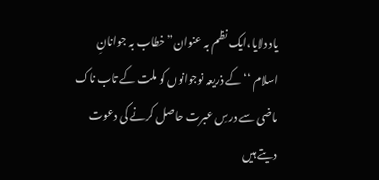یاد دلایا،ایک نظم بہ عنوان”خطاب بہ جوانانِ اسلام ‘‘کے ذریعہ نوجوانوں کو ملت کے تاب ناک ماضی سے درسِ عبرت حاصل کرنے کی دعوت دیتے ہیں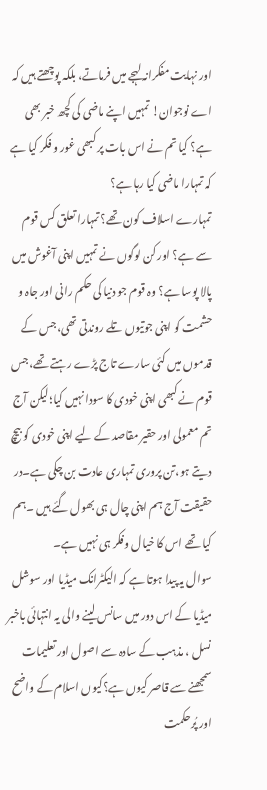اور نہایت مفکرانہ لہجے میں فرماتے، بلکہ پوچھتے ہیں کہ اے نوجوان! تمہیں اپنے ماضی کی کچھ خبر بھی ہے؟ کیا تم نے اس بات پر کبھی غور و فکر کیا ہے کہ تمہارا ماضی کیا رہا ہے؟
تمہارے اسلاف کون تھے؟ تمہارا تعلق کس قوم سے ہے؟ اور کن لوگوں نے تمہیں اپنی آغوش میں پالا پوسا ہے؟ وہ قوم جو دنیا کی حکم رانی اور جاہ و حشمت کو اپنی جوتیوں تلے روندتی تھی،جس کے قدموں میں کئی سارے تاج پڑے رہتے تھے،جس قوم نے کبھی اپنی خودی کا سودا نہیں کیا؛لیکن آج تم معمولی اور حقیر مقاصد کے لیے اپنی خودی کو بیچ دیتے ہو،تن پروری تمہاری عادت بن چکی ہے۔در حقیقت آج ہم اپنی چال ہی بھول گئے ہیں ۔ہم کیا تھے اس کا خیال وفکر ہی نہیں ہے۔
سوال یہ پیدا ہوتا ہے کہ الیکٹرانک میڈیا اور سوشل میڈیا کے اس دور میں سانس لینے والی یہ انتہائی باخبر نسل ، مذہب کے سادہ سے اصول اور تعلیمات سمجھنے سے قاصر کیوں ہے؟کیوں اسلام کے واضح اور پُرحکمت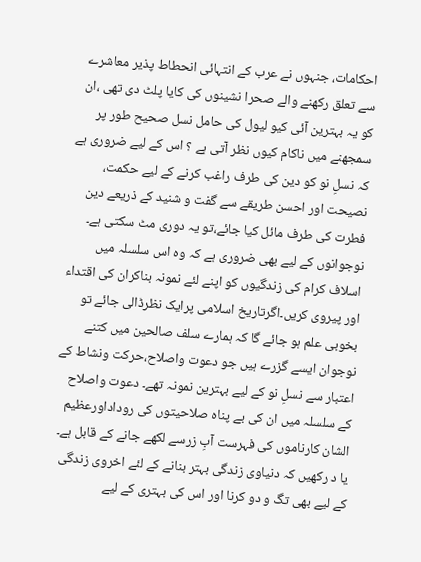احکامات، جنہوں نے عرب کے انتہائی انحطاط پذیر معاشرے سے تعلق رکھنے والے صحرا نشینوں کی کایا پلٹ دی تھی ،ان کو یہ بہترین آئی کیو لیول کی حامل نسل صحیح طور پر سمجھنے میں ناکام کیوں نظر آتی ہے ؟ اس کے لیے ضروری ہے کہ نسلِ نو کو دین کی طرف راغب کرنے کے لیے حکمت، نصیحت اور احسن طریقے سے گفت و شنید کے ذریعے دین فطرت کی طرف مائل کیا جائے،تو یہ دوری مٹ سکتی ہے۔
نوجوانوں کے لیے بھی ضروری ہے کہ وہ اس سلسلہ میں اسلاف کرام کی زندگیوں کو اپنے لئے نمونہ بناکران کی اقتداء اور پیروی کریں۔اگرتاریخ اسلامی پرایک نظرڈالی جائے تو بخوبی علم ہو جائے گا کہ ہمارے سلف صالحین میں کتنے نوجوان ایسے گزرے ہیں جو دعوت واصلاح،حرکت ونشاط کے اعتبار سے نسلِ نو کے لیے بہترین نمونہ تھے۔ دعوت واصلاح کے سلسلہ میں ان کی بے پناہ صلاحیتوں کی روداداورعظیم الشان کارناموں کی فہرست آبِ زرسے لکھے جانے کے قابل ہے۔
یا د رکھیں کہ دنیاوی زندگی بہتر بنانے کے لئے اخروی زندگی کے لیے بھی تگ و دو کرنا اور اس کی بہتری کے لیے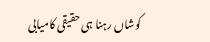کوشاں رہنا ہی حقیقی کامیابی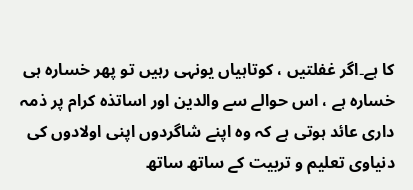کا ہے۔اگر غفلتیں ، کوتاہیاں یونہی رہیں تو پھر خسارہ ہی خسارہ ہے ، اس حوالے سے والدین اور اساتذہ کرام پر ذمہ داری عائد ہوتی ہے کہ وہ اپنے شاگردوں اپنی اولادوں کی دنیاوی تعلیم و تربیت کے ساتھ ساتھ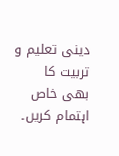دینی تعلیم و تربیت کا بھی خاص اہتمام کریں۔